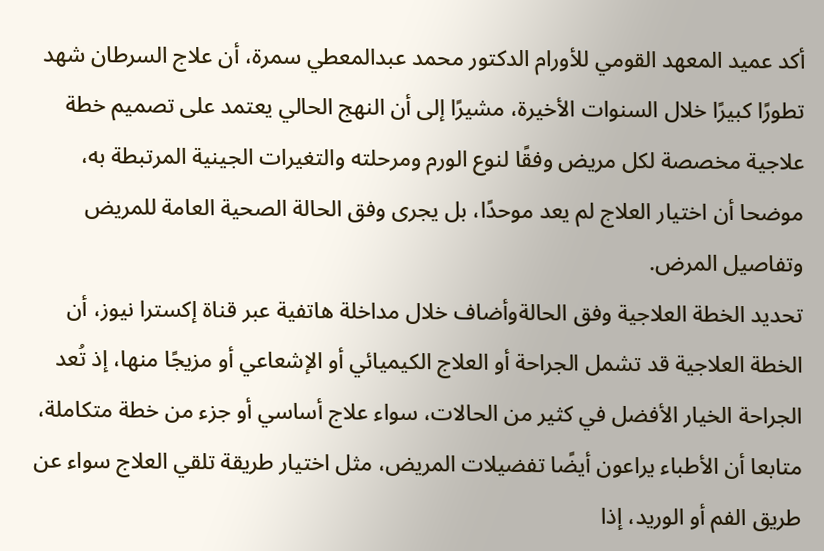أكد عميد المعهد القومي للأورام الدكتور محمد عبدالمعطي سمرة، أن علاج السرطان شهد تطورًا كبيرًا خلال السنوات الأخيرة، مشيرًا إلى أن النهج الحالي يعتمد على تصميم خطة علاجية مخصصة لكل مريض وفقًا لنوع الورم ومرحلته والتغيرات الجينية المرتبطة به، موضحا أن اختيار العلاج لم يعد موحدًا، بل يجرى وفق الحالة الصحية العامة للمريض وتفاصيل المرض.
تحديد الخطة العلاجية وفق الحالةوأضاف خلال مداخلة هاتفية عبر قناة إكسترا نيوز، أن الخطة العلاجية قد تشمل الجراحة أو العلاج الكيميائي أو الإشعاعي أو مزيجًا منها، إذ تُعد الجراحة الخيار الأفضل في كثير من الحالات، سواء علاج أساسي أو جزء من خطة متكاملة، متابعا أن الأطباء يراعون أيضًا تفضيلات المريض، مثل اختيار طريقة تلقي العلاج سواء عن طريق الفم أو الوريد، إذا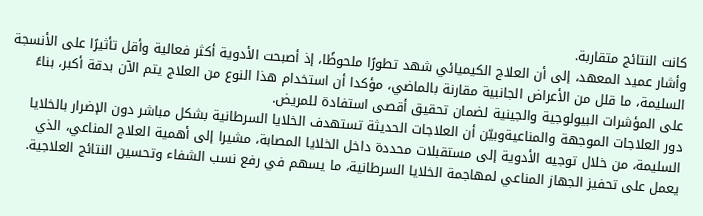كانت النتائج متقاربة.
وأشار عميد المعهد، إلى أن العلاج الكيميائي شهد تطورًا ملحوظًا، إذ أصبحت الأدوية أكثر فعالية وأقل تأثيرًا على الأنسجة السليمة، ما قلل من الأعراض الجانبية مقارنة بالماضي، مؤكدا أن استخدام هذا النوع من العلاج يتم الآن بدقة أكبر، بناءً على المؤشرات البيولوجية والجينية لضمان تحقيق أقصى استفادة للمريض.
دور العلاجات الموجهة والمناعيةوبيّن أن العلاجات الحديثة تستهدف الخلايا السرطانية بشكل مباشر دون الإضرار بالخلايا السليمة، من خلال توجيه الأدوية إلى مستقبلات محددة داخل الخلايا المصابة، مشيرا إلى أهمية العلاج المناعي، الذي يعمل على تحفيز الجهاز المناعي لمهاجمة الخلايا السرطانية، ما يسهم في رفع نسب الشفاء وتحسين النتائج العلاجية.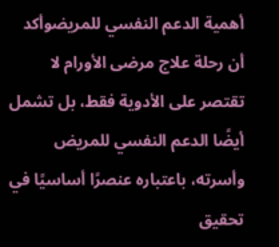أهمية الدعم النفسي للمريضوأكد أن رحلة علاج مرضى الأورام لا تقتصر على الأدوية فقط، بل تشمل أيضًا الدعم النفسي للمريض وأسرته، باعتباره عنصرًا أساسيًا في تحقيق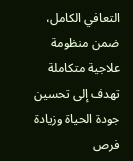التعافي الكامل، ضمن منظومة علاجية متكاملة تهدف إلى تحسين جودة الحياة وزيادة فرص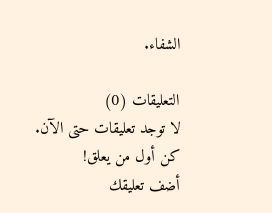الشفاء.

التعليقات (0)
لا توجد تعليقات حتى الآن. كن أول من يعلق!
أضف تعليقك